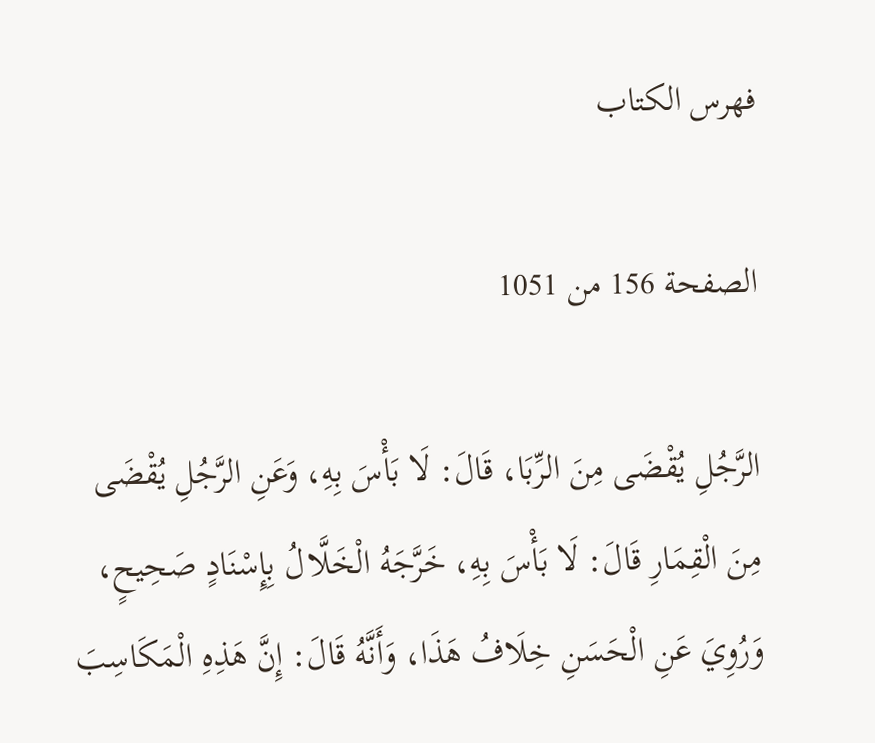فهرس الكتاب

الصفحة 156 من 1051

الرَّجُلِ يُقْضَى مِنَ الرِّبَا، قَالَ: لَا بَأْسَ بِهِ، وَعَنِ الرَّجُلِ يُقْضَى مِنَ الْقِمَارِ قَالَ: لَا بَأْسَ بِهِ، خَرَّجَهُ الْخَلَّالُ بِإِسْنَادٍ صَحِيحٍ، وَرُوِيَ عَنِ الْحَسَنِ خِلَافُ هَذَا، وَأَنَّهُ قَالَ: إِنَّ هَذِهِ الْمَكَاسِبَ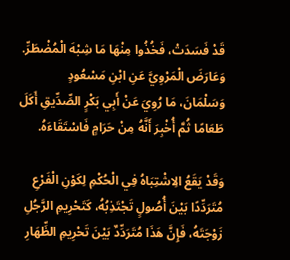قَدْ فَسَدَتْ، فَخُذُوا مِنْهَا مَا شِبْهَ الْمُضْطَرِّ. وَعَارَضَ الْمَرْوِيَّ عَنِ ابْنِ مَسْعُودٍ وَسَلْمَانَ، مَا رُوِيَ عَنْ أَبِي بَكْرٍ الصِّدِّيقِ أَكَلَ طَعَامًا ثُمَّ أُخْبِرَ أَنَّهُ مِنْ حَرَامٍ فَاسْتَقَاءَهُ.

وَقَدْ يَقَعُ الِاشْتِبَاهُ فِي الْحُكْمِ لِكَوْنِ الْفَرْعِ مُتَرَدِّدًا بَيْنَ أُصُولٍ تَجْتَذِبُهُ، كَتَحْرِيمِ الرَّجُلِ زَوْجَتَهُ، فَإِنَّ هَذَا مُتَرَدِّدٌ بَيْنَ تَحْرِيمِ الظِّهَارِ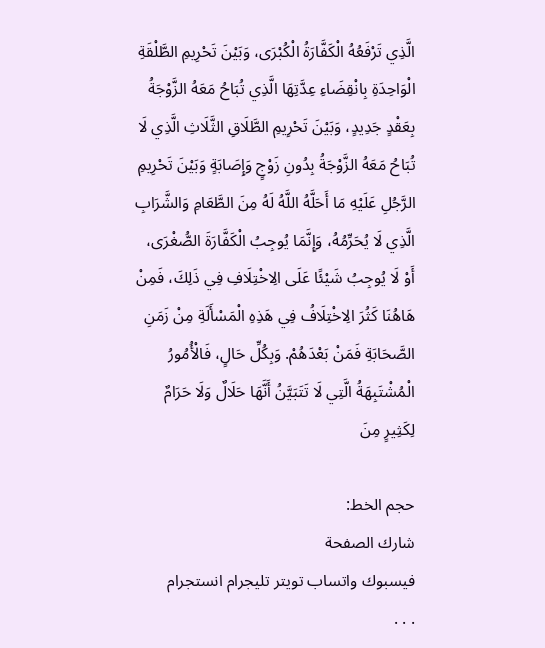الَّذِي تَرْفَعُهُ الْكَفَّارَةُ الْكُبْرَى، وَبَيْنَ تَحْرِيمِ الطَّلْقَةِ الْوَاحِدَةِ بِانْقِضَاءِ عِدَّتِهَا الَّذِي تُبَاحُ مَعَهُ الزَّوْجَةُ بِعَقْدٍ جَدِيدٍ، وَبَيْنَ تَحْرِيمِ الطَّلَاقِ الثَّلَاثِ الَّذِي لَا تُبَاحُ مَعَهُ الزَّوْجَةُ بِدُونِ زَوْجٍ وَإِصَابَةٍ وَبَيْنَ تَحْرِيمِ الرَّجُلِ عَلَيْهِ مَا أَحَلَّهُ اللَّهُ لَهُ مِنَ الطَّعَامِ وَالشَّرَابِ الَّذِي لَا يُحَرِّمُهُ، وَإِنَّمَا يُوجِبُ الْكَفَّارَةَ الصُّغْرَى، أَوْ لَا يُوجِبُ شَيْئًا عَلَى الِاخْتِلَافِ فِي ذَلِكَ، فَمِنْ هَاهُنَا كَثُرَ الِاخْتِلَافُ فِي هَذِهِ الْمَسْأَلَةِ مِنْ زَمَنِ الصَّحَابَةِ فَمَنْ بَعْدَهُمْ. وَبِكُلِّ حَالٍ، فَالْأُمُورُ الْمُشْتَبِهَةُ الَّتِي لَا تَتَبَيَّنُ أَنَّهَا حَلَالٌ وَلَا حَرَامٌ لِكَثِيرٍ مِنَ

حجم الخط:
شارك الصفحة
فيسبوك واتساب تويتر تليجرام انستجرام
. . .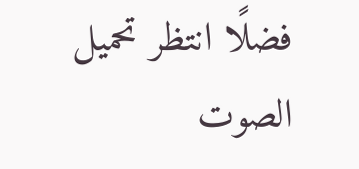فضلًا انتظر تحميل الصوت